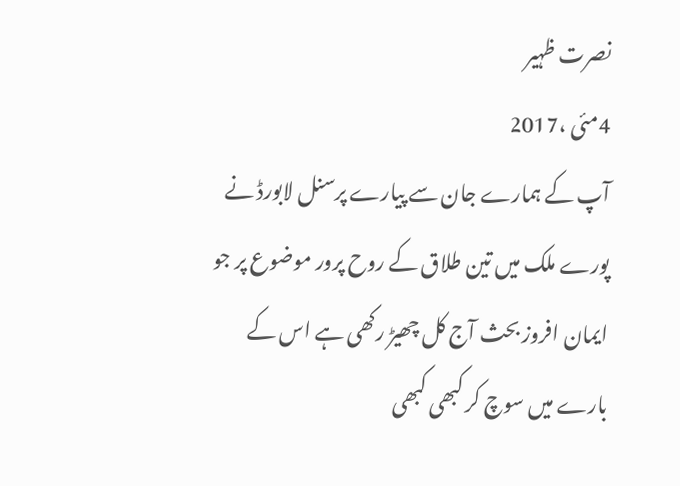نصرت ظہیر
4مئی ،2017
آپ کے ہمارے جان سے پیارے پرسنل لابورڈ نے پورے ملک میں تین طلاق کے روح پرور موضوع پر جو ایمان افروز بحث آج کل چھیڑ رکھی ہے اس کے بارے میں سوچ کر کبھی کبھی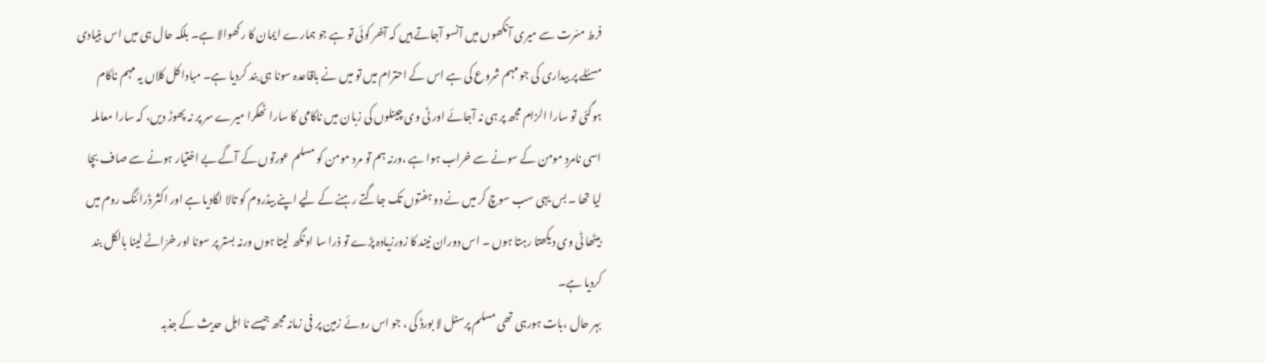فرط مسّرت سے میری آنکھوں میں آنسو آجاتے ہیں کہ آخر کوئی تو ہے جو ہمارے ایمان کا رکھوالا ہے۔ بلکہ حال ہی میں اس بنیادی مسئلے پر بیداری کی جو مہم شروع کی ہے اس کے احترام میں تو میں نے باقاعدہ سونا ہی بند کردیا ہے۔ مبادا کل کلاں یہ مہم ناکام ہوگئی تو سارا الزام مجھ پر ہی نہ آجائے اور ٹی وی چینلوں کی زبان میں ناکامی کا سارا ٹھکرا میرے سر پر نہ پھوڑ دیں، کہ سارا معاملہ اسی نامردِ مومن کے سونے سے خراب ہوا ہے ،ورنہ ہم تو مرد مومن کو مسلم عورتوں کے آگے بے اختیار ہونے سے صاف بچا لیا تھا ۔ بس یہی سب سوچ کر میں نے دو ہفتوں تک جاگتے رہنے کے لیے اپنے بیڈروم کو تالا لگادیا ہے اور اکثر ڈرائنگ روم میں بیٹھا ٹی وی دیکھتا رہتا ہوں ۔ اس دوران نیند کا زورزیادہ پڑے تو ذرا سا اونگھ لیتا ہوں ورنہ بستر پر سونا اور خرّاٹے لینا بالکل بند کردیا ہے۔
بہر حال ،بات ہورہی تھی مسلم پرسنل لا بورڈ کی ، جو اس روئے زمین پر فی زمانہ مجھ جیسے نا اہل حدیث کے جذبہ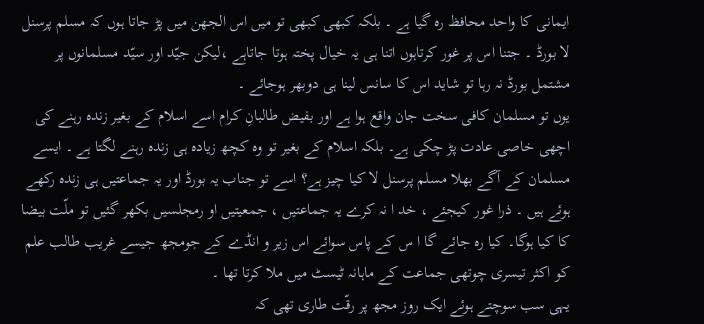ایمانی کا واحد محافظ رہ گیا ہے ۔ بلکہ کبھی کبھی تو میں اس الجھن میں پڑ جاتا ہوں کہ مسلم پرسنل لا بورڈ ۔ جتنا اس پر غور کرتاہوں اتنا ہی یہ خیال پختہ ہوتا جاتاہے ،لیکن جیّد اور سیّد مسلمانوں پر مشتمل بورڈ نہ رہا تو شاید اس کا سانس لینا ہی دوبھر ہوجائے ۔
یوں تو مسلمان کافی سخت جان واقع ہوا ہے اور بفیض طالبانِ کرام اسے اسلام کے بغیر زندہ رہنے کی اچھی خاصی عادت پڑ چکی ہے۔ بلکہ اسلام کے بغیر تو وہ کچھ زیادہ ہی زندہ رہنے لگتا ہے ۔ ایسے مسلمان کے آگے بھلا مسلم پرسنل لا کیا چیز ہے؟ اسے تو جناب یہ بورڈ اور یہ جماعتیں ہی زندہ رکھے ہوئے ہیں ۔ ذرا غور کیجئے ، خد ا نہ کرے یہ جماعتیں ، جمعیتیں او رمجلسیں بکھر گئیں تو ملّت بیضا کا کیا ہوگا۔ کیا رہ جائے گا ا س کے پاس سوائے اس زیر و انڈے کے جومجھ جیسے غریب طالب علم کو اکثر تیسری چوتھی جماعت کے ماہانہ ٹیسٹ میں ملا کرتا تھا ۔
یہی سب سوچتے ہوئے ایک روز مجھ پر رقّت طاری تھی کہ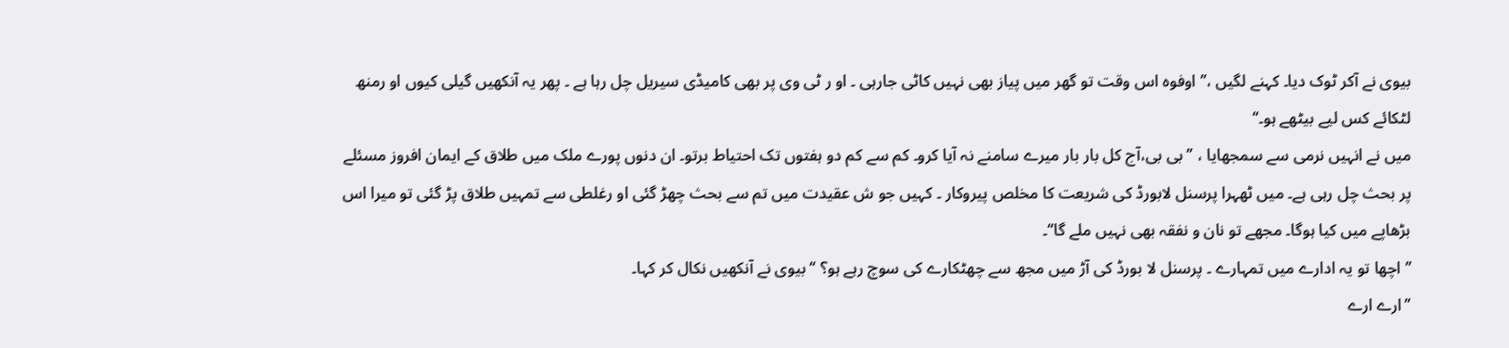بیوی نے آکر ٹوک دیا۔ کہنے لگیں ،’’ اوفوہ اس وقت تو گھر میں پیاز بھی نہیں کاٹی جارہی ۔ او ر ٹی وی پر بھی کامیڈی سیریل چل رہا ہے ۔ پھر یہ آنکھیں گیلی کیوں او رمنھ لٹکائے کس لیے بیٹھے ہو۔‘‘
میں نے انہیں نرمی سے سمجھایا ، ’’ بی بی،آج کل بار بار میرے سامنے نہ آیا کرو۔ کم سے کم دو ہفتوں تک احتیاط برتو۔ ان دنوں پورے ملک میں طلاق کے ایمان افروز مسئلے پر بحث چل رہی ہے۔ میں ٹھہرا پرسنل لابورڈ کی شریعت کا مخلص پیروکار ۔ کہیں جو ش عقیدت میں تم سے بحث چھڑ گئی او رغلطی سے تمہیں طلاق پڑ گئی تو میرا اس بڑھاپے میں کیا ہوگا۔ مجھے تو نان و نفقہ بھی نہیں ملے گا‘‘۔
’’ اچھا تو یہ ادارے میں تمہارے ۔ پرسنل لا بورڈ کی آڑ میں مجھ سے چھٹکارے کی سوچ رہے ہو؟ ‘‘ بیوی نے آنکھیں نکال کر کہا۔
’’ارے ارے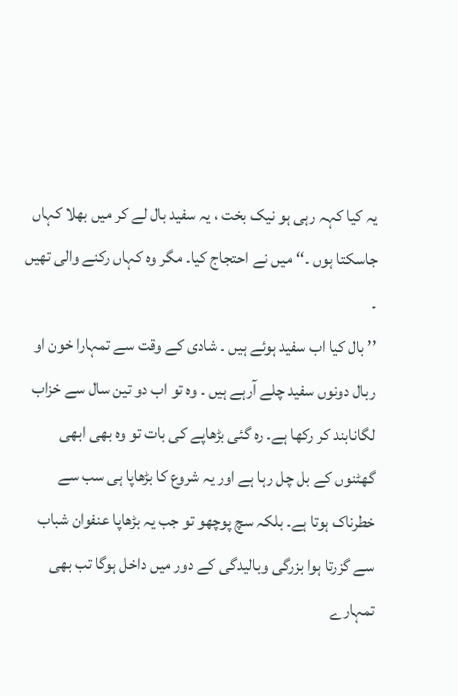یہ کیا کہہ رہی ہو نیک بخت ، یہ سفید بال لے کر میں بھلا کہاں جاسکتا ہوں ۔‘‘ میں نے احتجاج کیا۔ مگر وہ کہاں رکنے والی تھیں ۔
’’ بال کیا اب سفید ہوئے ہیں ۔ شادی کے وقت سے تمہارا خون او ربال دونوں سفید چلے آرہے ہیں ۔ وہ تو اب دو تین سال سے خزاب لگانابند کر رکھا ہے۔ رہ گئی بڑھاپے کی بات تو وہ بھی ابھی گھٹنوں کے بل چل رہا ہے اور یہ شروع کا بڑھاپا ہی سب سے خطرناک ہوتا ہے۔ بلکہ سچ پوچھو تو جب یہ بڑھاپا عنفوان شباب سے گزرتا ہوا بزرگی وبالیدگی کے دور میں داخل ہوگا تب بھی تمہارے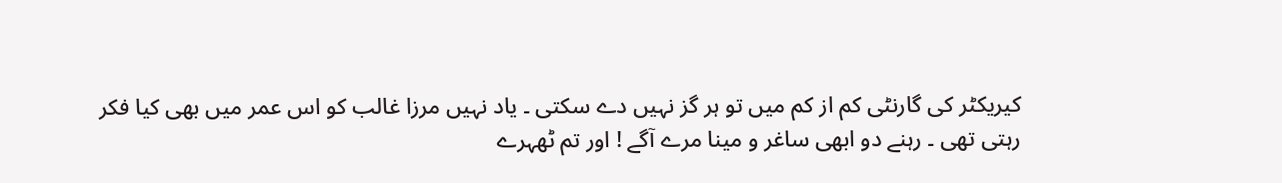کیریکٹر کی گارنٹی کم از کم میں تو ہر گز نہیں دے سکتی ۔ یاد نہیں مرزا غالب کو اس عمر میں بھی کیا فکر رہتی تھی ۔ رہنے دو ابھی ساغر و مینا مرے آگے ! اور تم ٹھہرے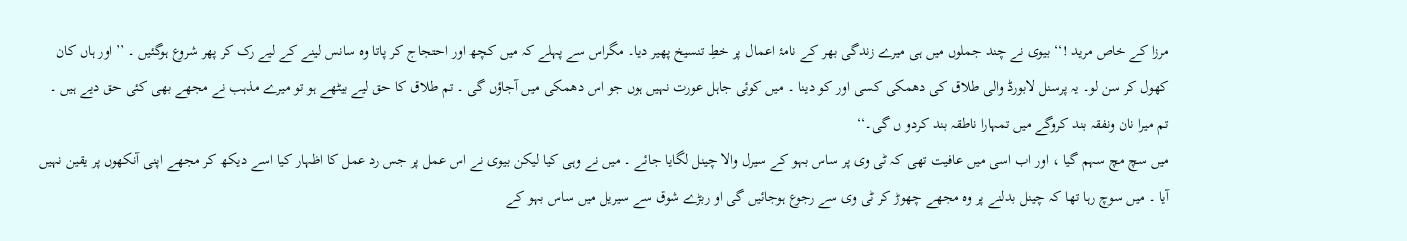مرزا کے خاص مرید !‘‘ بیوی نے چند جملوں میں ہی میرے زندگی بھر کے نامۂ اعمال پر خطِ تنسیخ پھیر دیا۔ مگراس سے پہلے کہ میں کچھ اور احتجاج کر پاتا وہ سانس لینے کے لیے رک کر پھر شروع ہوگئیں ۔ ’’ اور ہاں کان کھول کر سن لو۔ یہ پرسنل لابورڈ والی طلاق کی دھمکی کسی اور کو دینا ۔ میں کوئی جاہل عورت نہیں ہوں جو اس دھمکی میں آجاؤں گی ۔ تم طلاق کا حق لیے بیٹھے ہو تو میرے مذہب نے مجھے بھی کئی حق دیے ہیں ۔ تم میرا نان ونفقہ بند کروگے میں تمہارا ناطقہ بند کردو ں گی۔‘‘
میں سچ مچ سہم گیا ، اور اب اسی میں عافیت تھی کہ ٹی وی پر ساس بہو کے سیرل والا چینل لگایا جائے ۔ میں نے وہی کیا لیکن بیوی نے اس عمل پر جس رد عمل کا اظہار کیا اسے دیکھ کر مجھے اپنی آنکھوں پر یقین نہیں آیا ۔ میں سوچ رہا تھا کہ چینل بدلنے پر وہ مجھے چھوڑ کر ٹی وی سے رجوع ہوجائیں گی او ربڑے شوق سے سیریل میں ساس بہو کے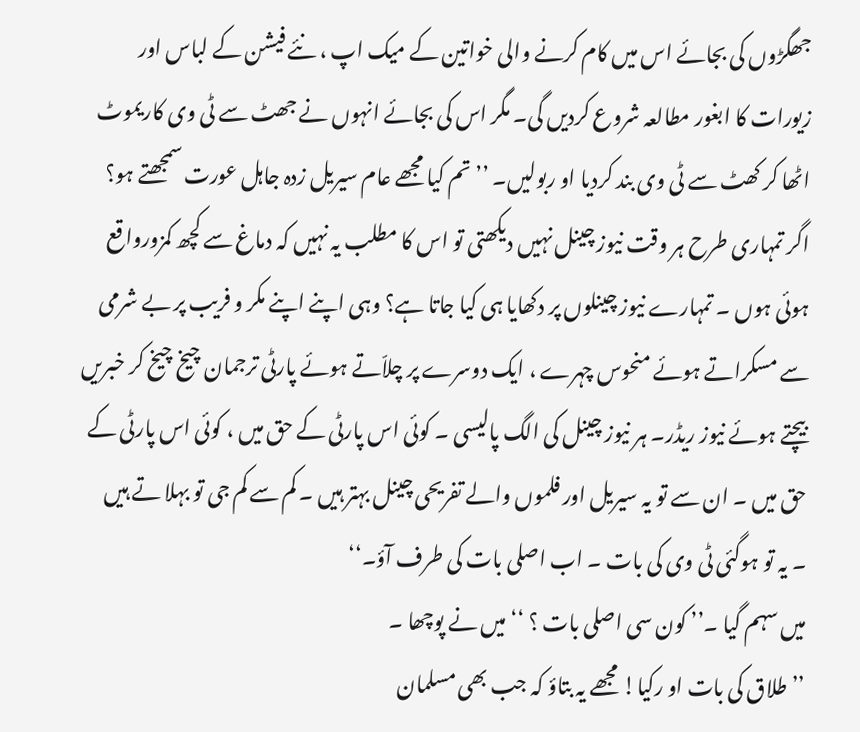جھگڑوں کی بجائے اس میں کام کرنے والی خواتین کے میک اپ ، نئے فیشن کے لباس اور زیورات کا ابغور مطالعہ شروع کردیں گی۔ مگر اس کی بجائے انہوں نے جھٹ سے ٹی وی کاریموٹ اٹھا کر کھٹ سے ٹی وی بند کردیا او ربولیں۔ ’’ تم کیا مجھے عام سیریل زدہ جاہل عورت سمجھتے ہو؟ اگر تمہاری طرح ہر وقت نیوز چینل نہیں دیکھتی تو اس کا مطلب یہ نہیں کہ دماغ سے کچھ کمزورواقع ہوئی ہوں ۔ تمہارے نیوز چینلوں پر دکھایا ہی کیا جاتا ہے؟ وہی اپنے اپنے مکر و فریب پر بے شرمی سے مسکراتے ہوئے منحوس چہرے ، ایک دوسرے پر چلاّتے ہوئے پارٹی ترجمان چیخ چیخ کر خبریں بیچتے ہوئے نیوز ریڈر۔ ہر نیوز چینل کی الگ پالیسی ۔ کوئی اس پارٹی کے حق میں ، کوئی اس پارٹی کے حق میں ۔ ان سے تو یہ سیریل اور فلموں والے تفریحی چینل بہتر ہیں ۔ کم سے کم جی تو بہلا تے ہیں ۔ یہ تو ہوگئی ٹی وی کی بات ۔ اب اصلی بات کی طرف آؤ۔‘‘
میں سہم گیا ۔’’ کون سی اصلی بات ؟ ‘‘ میں نے پوچھا ۔
’’ طلاق کی بات او رکیا! مجھے یہ بتاؤ کہ جب بھی مسلمان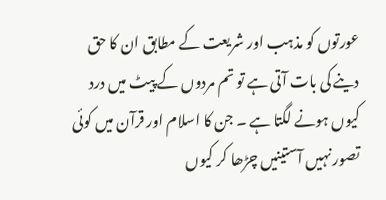عورتوں کو مذہب اور شریعت کے مطابق ان کا حق دینے کی بات آتی ہے تو تم مردوں کے پیٹ میں درد کیوں ہونے لگتا ہے ۔ جن کا اسلام اور قرآن میں کوئی تصور نہیں آستینیں چڑھا کر کیوں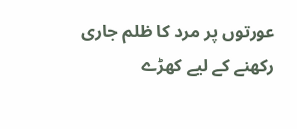عورتوں پر مرد کا ظلم جاری رکھنے کے لیے کھڑے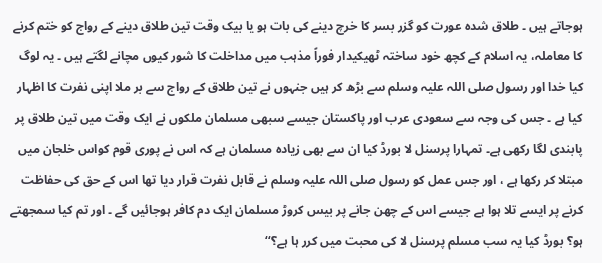ہوجاتے ہیں ۔ طلاق شدہ عورت کو گزر بسر کا خرچ دینے کی بات ہو یا بیک وقت تین طلاق دینے کے رواج کو ختم کرنے کا معاملہ، یہ اسلام کے کچھ خود ساختہ ٹھیکیدار فوراً مذہب میں مداخلت کا شور کیوں مچانے لگتے ہیں ۔ یہ لوگ کیا خدا اور رسول صلی اللہ علیہ وسلم سے بڑھ کر ہیں جنہوں نے تین طلاق کے رواج سے بر ملا اپنی نفرت کا اظہار کیا ہے ۔ جس کی وجہ سے سعودی عرب اور پاکستان جیسے سبھی مسلمان ملکوں نے ایک وقت میں تین طلاق پر پابندی لگا رکھی ہے۔ تمہارا پرسنل لا بورڈ کیا ان سے بھی زیادہ مسلمان ہے کہ اس نے پوری قوم کواس خلجان میں مبتلا کر رکھا ہے ، اور جس عمل کو رسول صلی اللہ علیہ وسلم نے قابل نفرت قرار دیا تھا اس کے حق کی حفاظت کرنے پر ایسے تلا ہوا ہے جیسے اس کے چھن جانے پر بیس کروڑ مسلمان ایک دم کافر ہوجائیں گے ۔ اور تم کیا سمجھتے ہو؟ بورڈ کیا یہ سب مسلم پرسنل لا کی محبت میں کرر ہا ہے؟‘‘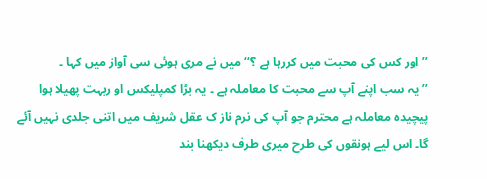’’ اور کس کی محبت میں کررہا ہے ؟‘‘ میں نے مری ہوئی سی آواز میں کہا ۔
’’ یہ سب اپنے آپ سے محبت کا معاملہ ہے ۔ یہ بڑا کمپلیکس او ربہت پھیلا ہوا پیچیدہ معاملہ ہے محترم جو آپ کی نرم ناز ک عقل شریف میں اتنی جلدی نہیں آئے گا۔ اس لیے ہونقوں کی طرح میری طرف دیکھنا بند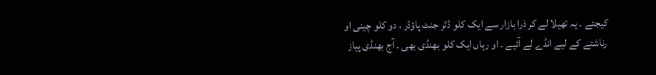کیجئے ۔ یہ تھیلا لے کر ذرا بازار سے ایک کلو ڈٹر جنٹ پاؤڈر ، دو کلو چینی او رناشتے کے لیے انڈے لے آئیے ۔ او رہاں ایک کلو بھنڈی بھی ۔ آج بھنڈی پیاز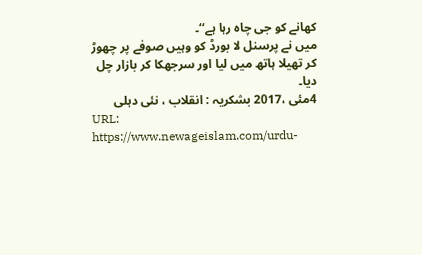کھانے کو جی چاہ رہا ہے‘‘۔
میں نے پرسنل لا بورڈ کو وہیں صوفے پر چھوڑ کر تھیلا ہاتھ میں لیا اور سرجھکا کر بازار چل دیا۔
4مئی ،2017 بشکریہ : انقلاب ، نئی دہلی
URL: https://www.newageislam.com/urdu-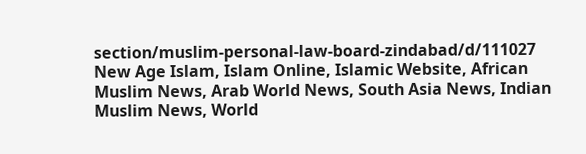section/muslim-personal-law-board-zindabad/d/111027
New Age Islam, Islam Online, Islamic Website, African Muslim News, Arab World News, South Asia News, Indian Muslim News, World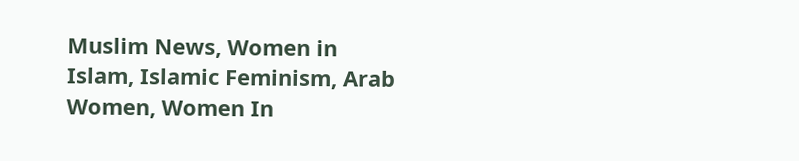Muslim News, Women in Islam, Islamic Feminism, Arab Women, Women In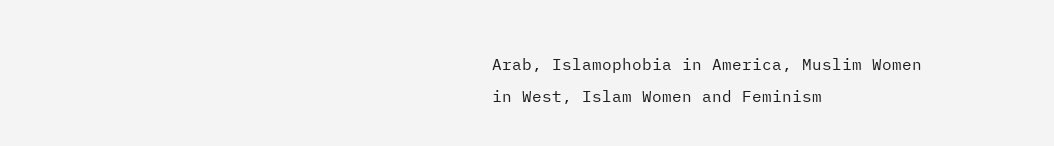Arab, Islamophobia in America, Muslim Women in West, Islam Women and Feminism